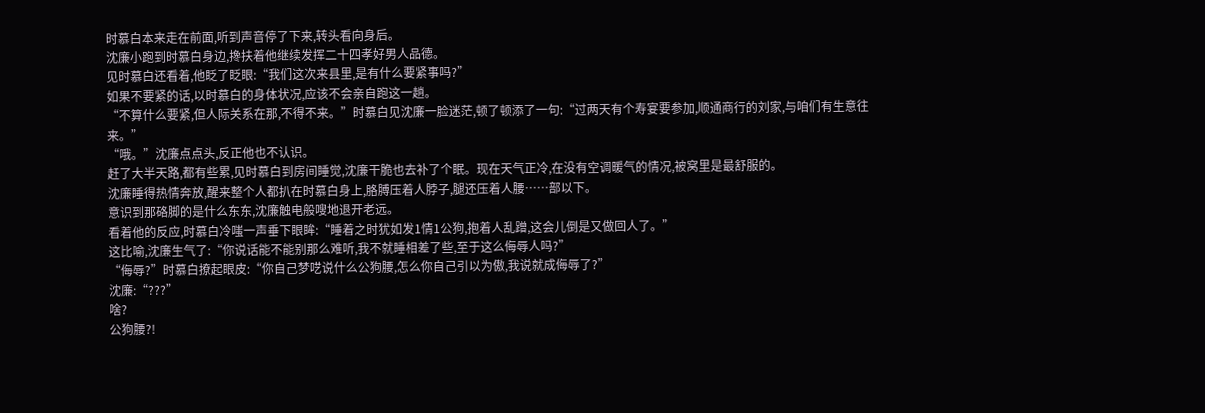时慕白本来走在前面,听到声音停了下来,转头看向身后。
沈廉小跑到时慕白身边,搀扶着他继续发挥二十四孝好男人品德。
见时慕白还看着,他眨了眨眼:“我们这次来县里,是有什么要紧事吗?”
如果不要紧的话,以时慕白的身体状况,应该不会亲自跑这一趟。
“不算什么要紧,但人际关系在那,不得不来。”时慕白见沈廉一脸迷茫,顿了顿添了一句:“过两天有个寿宴要参加,顺通商行的刘家,与咱们有生意往来。”
“哦。”沈廉点点头,反正他也不认识。
赶了大半天路,都有些累,见时慕白到房间睡觉,沈廉干脆也去补了个眠。现在天气正冷,在没有空调暖气的情况,被窝里是最舒服的。
沈廉睡得热情奔放,醒来整个人都扒在时慕白身上,胳膊压着人脖子,腿还压着人腰……部以下。
意识到那硌脚的是什么东东,沈廉触电般嗖地退开老远。
看着他的反应,时慕白冷嗤一声垂下眼眸:“睡着之时犹如发1情1公狗,抱着人乱蹭,这会儿倒是又做回人了。”
这比喻,沈廉生气了:“你说话能不能别那么难听,我不就睡相差了些,至于这么侮辱人吗?”
“侮辱?”时慕白撩起眼皮:“你自己梦呓说什么公狗腰,怎么你自己引以为傲,我说就成侮辱了?”
沈廉:“???”
啥?
公狗腰?!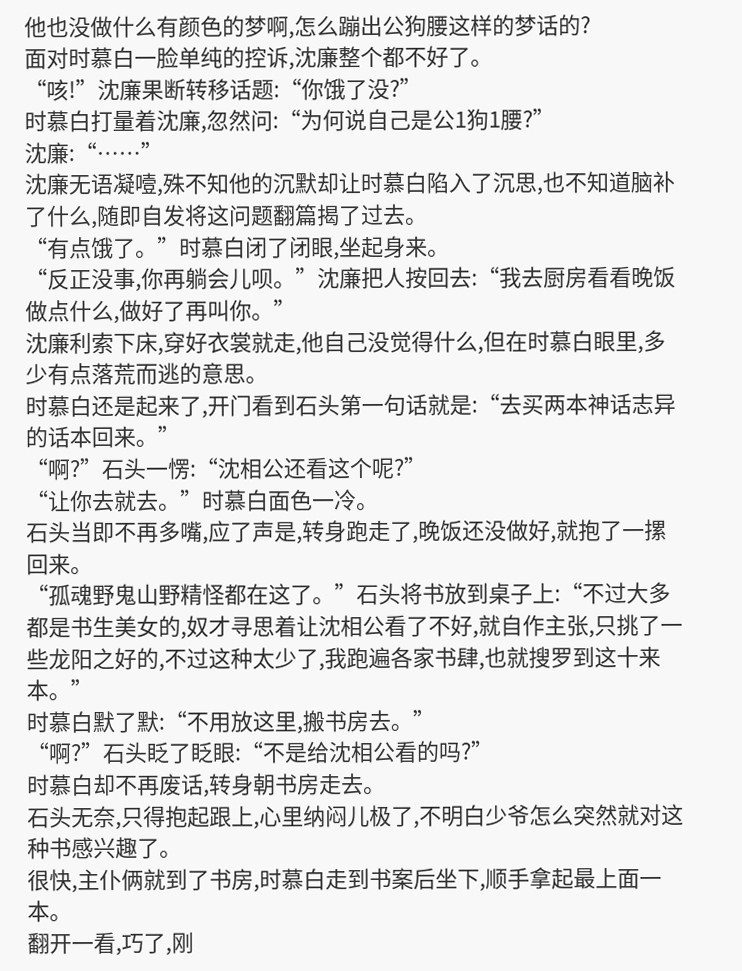他也没做什么有颜色的梦啊,怎么蹦出公狗腰这样的梦话的?
面对时慕白一脸单纯的控诉,沈廉整个都不好了。
“咳!”沈廉果断转移话题:“你饿了没?”
时慕白打量着沈廉,忽然问:“为何说自己是公1狗1腰?”
沈廉:“……”
沈廉无语凝噎,殊不知他的沉默却让时慕白陷入了沉思,也不知道脑补了什么,随即自发将这问题翻篇揭了过去。
“有点饿了。”时慕白闭了闭眼,坐起身来。
“反正没事,你再躺会儿呗。”沈廉把人按回去:“我去厨房看看晚饭做点什么,做好了再叫你。”
沈廉利索下床,穿好衣裳就走,他自己没觉得什么,但在时慕白眼里,多少有点落荒而逃的意思。
时慕白还是起来了,开门看到石头第一句话就是:“去买两本神话志异的话本回来。”
“啊?”石头一愣:“沈相公还看这个呢?”
“让你去就去。”时慕白面色一冷。
石头当即不再多嘴,应了声是,转身跑走了,晚饭还没做好,就抱了一摞回来。
“孤魂野鬼山野精怪都在这了。”石头将书放到桌子上:“不过大多都是书生美女的,奴才寻思着让沈相公看了不好,就自作主张,只挑了一些龙阳之好的,不过这种太少了,我跑遍各家书肆,也就搜罗到这十来本。”
时慕白默了默:“不用放这里,搬书房去。”
“啊?”石头眨了眨眼:“不是给沈相公看的吗?”
时慕白却不再废话,转身朝书房走去。
石头无奈,只得抱起跟上,心里纳闷儿极了,不明白少爷怎么突然就对这种书感兴趣了。
很快,主仆俩就到了书房,时慕白走到书案后坐下,顺手拿起最上面一本。
翻开一看,巧了,刚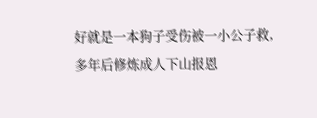好就是一本狗子受伤被一小公子救,多年后修炼成人下山报恩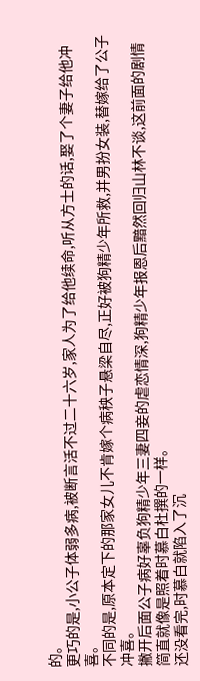的。
更巧的是,小公子体弱多病,被断言活不过二十六岁,家人为了给他续命,听从方士的话,娶了个妻子给他冲喜。
不同的是,原本定下的那家女儿不肯嫁个病秧子悬梁自尽,正好被狗精少年所救,并男扮女装,替嫁给了公子冲喜。
撇开后面公子病好辜负狗精少年三妻四妾的虐恋情深,狗精少年报恩后黯然回归山林不谈,这前面的剧情简直就像是照着时慕白杜撰的一样。
还没看完,时慕白就陷入了沉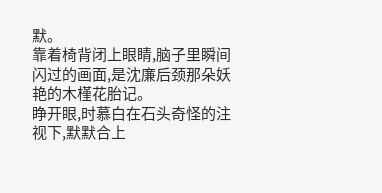默。
靠着椅背闭上眼睛,脑子里瞬间闪过的画面,是沈廉后颈那朵妖艳的木槿花胎记。
睁开眼,时慕白在石头奇怪的注视下,默默合上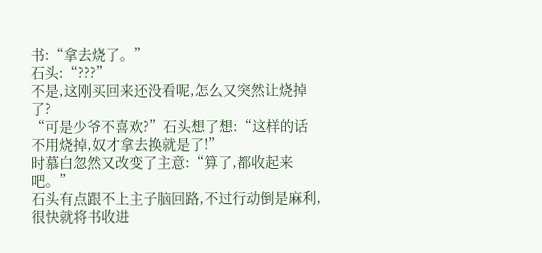书:“拿去烧了。”
石头:“???”
不是,这刚买回来还没看呢,怎么又突然让烧掉了?
“可是少爷不喜欢?”石头想了想:“这样的话不用烧掉,奴才拿去换就是了!”
时慕白忽然又改变了主意:“算了,都收起来吧。”
石头有点跟不上主子脑回路,不过行动倒是麻利,很快就将书收进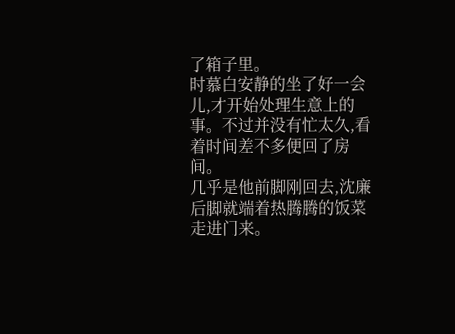了箱子里。
时慕白安静的坐了好一会儿,才开始处理生意上的事。不过并没有忙太久,看着时间差不多便回了房间。
几乎是他前脚刚回去,沈廉后脚就端着热腾腾的饭菜走进门来。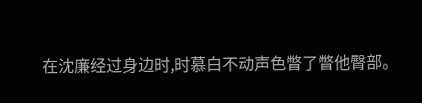在沈廉经过身边时,时慕白不动声色瞥了瞥他臀部。